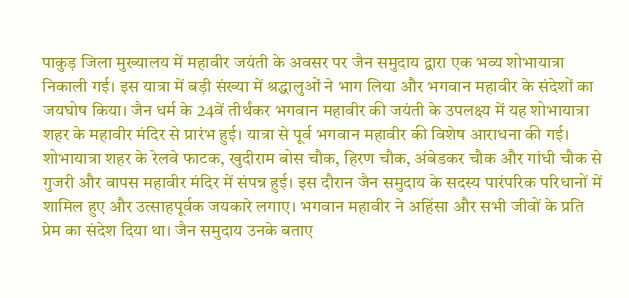पाकुड़ जिला मुख्यालय में महावीर जयंती के अवसर पर जैन समुदाय द्वारा एक भव्य शोभायात्रा निकाली गई। इस यात्रा में बड़ी संख्या में श्रद्धालुओं ने भाग लिया और भगवान महावीर के संदेशों का जयघोष किया। जैन धर्म के 24वें तीर्थंकर भगवान महावीर की जयंती के उपलक्ष्य में यह शोभायात्रा शहर के महावीर मंदिर से प्रारंभ हुई। यात्रा से पूर्व भगवान महावीर की विशेष आराधना की गई। शोभायात्रा शहर के रेलवे फाटक, खुदीराम बोस चौक, हिरण चौक, अंबेडकर चौक और गांधी चौक से गुजरी और वापस महावीर मंदिर में संपन्न हुई। इस दौरान जैन समुदाय के सदस्य पारंपरिक परिधानों में शामिल हुए और उत्साहपूर्वक जयकारे लगाए। भगवान महावीर ने अहिंसा और सभी जीवों के प्रति प्रेम का संदेश दिया था। जैन समुदाय उनके बताए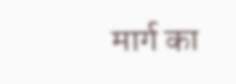मार्ग का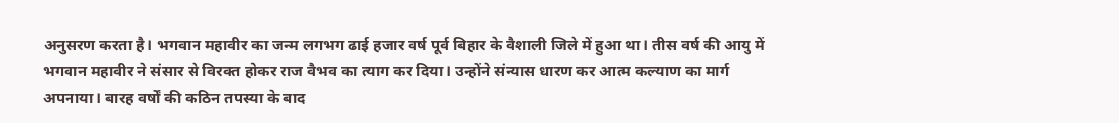अनुसरण करता है। भगवान महावीर का जन्म लगभग ढाई हजार वर्ष पूर्व बिहार के वैशाली जिले में हुआ था। तीस वर्ष की आयु में भगवान महावीर ने संसार से विरक्त होकर राज वैभव का त्याग कर दिया। उन्होंने संन्यास धारण कर आत्म कल्याण का मार्ग अपनाया। बारह वर्षों की कठिन तपस्या के बाद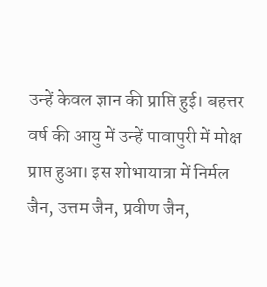उन्हें केवल ज्ञान की प्राप्ति हुई। बहत्तर वर्ष की आयु में उन्हें पावापुरी में मोक्ष प्राप्त हुआ। इस शोभायात्रा में निर्मल जैन, उत्तम जैन, प्रवीण जैन,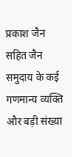प्रकाश जैन सहित जैन समुदाय के कई गणमान्य व्यक्ति और बड़ी संख्या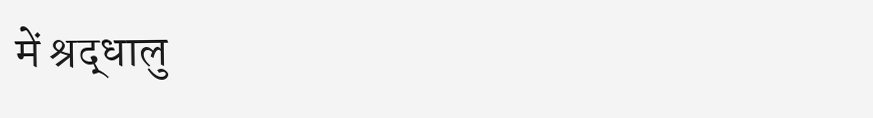में श्रद्धालु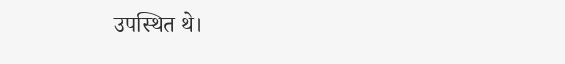उपस्थित थे।